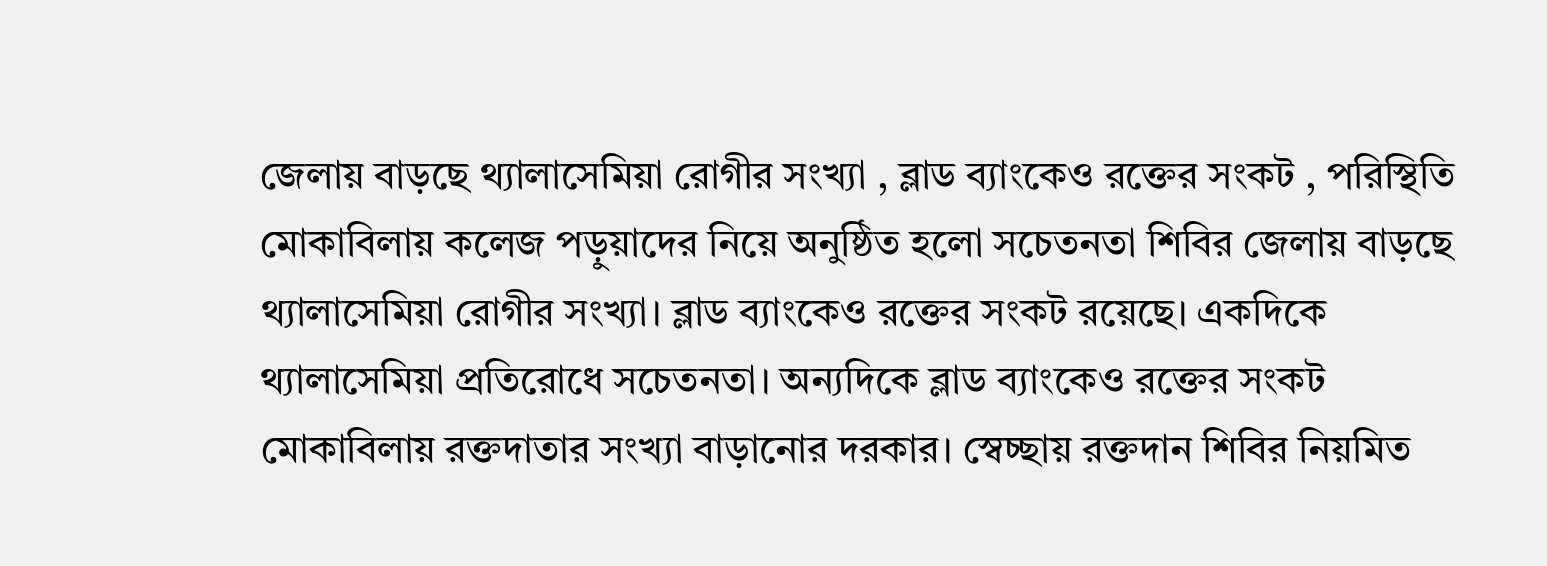জেলায় বাড়ছে থ্যালাসেমিয়া রোগীর সংখ্যা , ব্লাড ব্যাংকেও রক্তের সংকট , পরিস্থিতি মোকাবিলায় কলেজ পড়ুয়াদের নিয়ে অনুষ্ঠিত হলো সচেতনতা শিবির জেলায় বাড়ছে থ্যালাসেমিয়া রোগীর সংখ্যা। ব্লাড ব্যাংকেও রক্তের সংকট রয়েছে। একদিকে থ্যালাসেমিয়া প্রতিরোধে সচেতনতা। অন্যদিকে ব্লাড ব্যাংকেও রক্তের সংকট মোকাবিলায় রক্তদাতার সংখ্যা বাড়ানোর দরকার। স্বেচ্ছায় রক্তদান শিবির নিয়মিত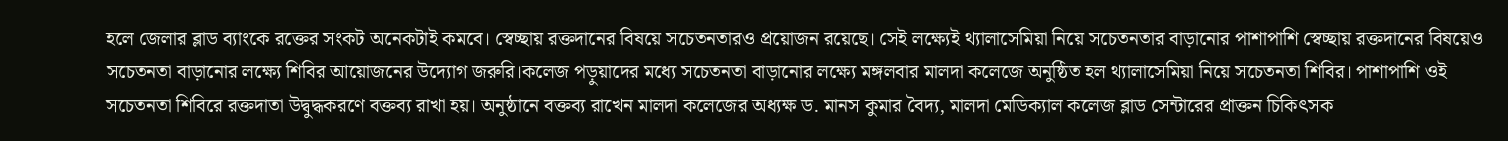হলে জেলার ব্লাড ব্যাংকে রক্তের সংকট অনেকটাই কমবে। স্বেচ্ছায় রক্তদানের বিষয়ে সচেতনতারও প্রয়োজন রয়েছে। সেই লক্ষ্যেই থ্যালাসেমিয়া নিয়ে সচেতনতার বাড়ানোর পাশাপাশি স্বেচ্ছায় রক্তদানের বিষয়েও সচেতনতা বাড়ানোর লক্ষ্যে শিবির আয়োজনের উদ্যোগ জরুরি।কলেজ পড়ুয়াদের মধ্যে সচেতনতা বাড়ানোর লক্ষ্যে মঙ্গলবার মালদা কলেজে অনুষ্ঠিত হল থ্যালাসেমিয়া নিয়ে সচেতনতা শিবির। পাশাপাশি ওই সচেতনতা শিবিরে রক্তদাতা উদ্বুদ্ধকরণে বক্তব্য রাখা হয়। অনুষ্ঠানে বক্তব্য রাখেন মালদা কলেজের অধ্যক্ষ ড. মানস কুমার বৈদ্য, মালদা মেডিক্যাল কলেজ ব্লাড সেন্টারের প্রাক্তন চিকিৎসক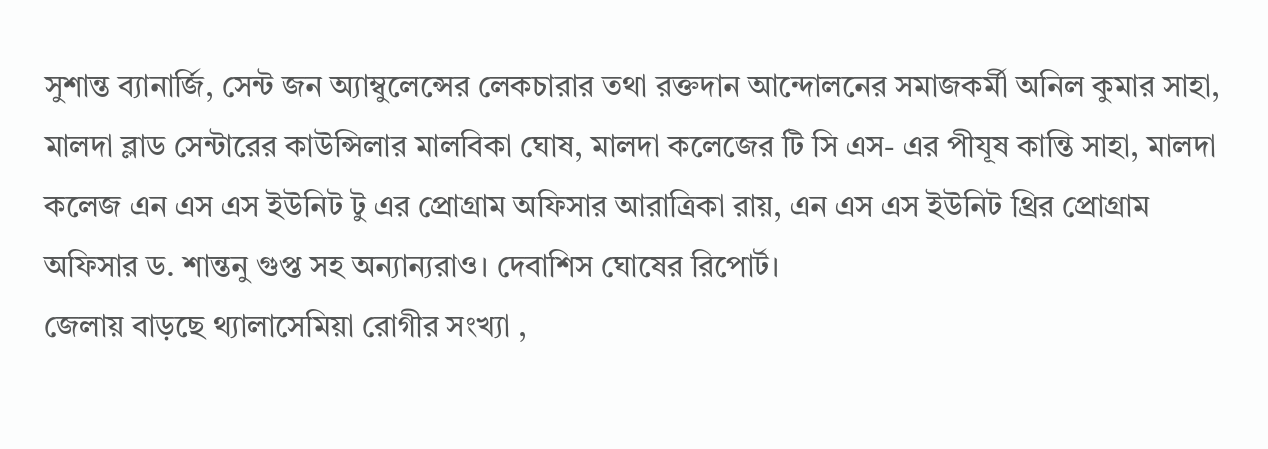সুশান্ত ব্যানার্জি, সেন্ট জন অ্যাম্বুলেন্সের লেকচারার তথা রক্তদান আন্দোলনের সমাজকর্মী অনিল কুমার সাহা, মালদা ব্লাড সেন্টারের কাউন্সিলার মালবিকা ঘোষ, মালদা কলেজের টি সি এস- এর পীযূষ কান্তি সাহা, মালদা কলেজ এন এস এস ইউনিট টু এর প্রোগ্রাম অফিসার আরাত্রিকা রায়, এন এস এস ইউনিট থ্রির প্রোগ্রাম অফিসার ড. শান্তনু গুপ্ত সহ অন্যান্যরাও। দেবাশিস ঘোষের রিপোর্ট।
জেলায় বাড়ছে থ্যালাসেমিয়া রোগীর সংখ্যা ,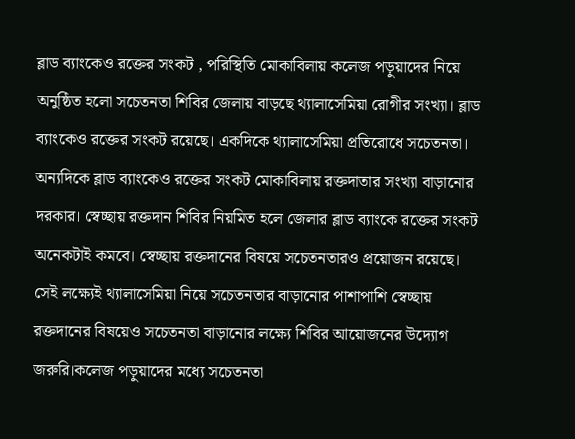ব্লাড ব্যাংকেও রক্তের সংকট , পরিস্থিতি মোকাবিলায় কলেজ পড়ুয়াদের নিয়ে অনুষ্ঠিত হলো সচেতনতা শিবির জেলায় বাড়ছে থ্যালাসেমিয়া রোগীর সংখ্যা। ব্লাড ব্যাংকেও রক্তের সংকট রয়েছে। একদিকে থ্যালাসেমিয়া প্রতিরোধে সচেতনতা। অন্যদিকে ব্লাড ব্যাংকেও রক্তের সংকট মোকাবিলায় রক্তদাতার সংখ্যা বাড়ানোর দরকার। স্বেচ্ছায় রক্তদান শিবির নিয়মিত হলে জেলার ব্লাড ব্যাংকে রক্তের সংকট অনেকটাই কমবে। স্বেচ্ছায় রক্তদানের বিষয়ে সচেতনতারও প্রয়োজন রয়েছে। সেই লক্ষ্যেই থ্যালাসেমিয়া নিয়ে সচেতনতার বাড়ানোর পাশাপাশি স্বেচ্ছায় রক্তদানের বিষয়েও সচেতনতা বাড়ানোর লক্ষ্যে শিবির আয়োজনের উদ্যোগ জরুরি।কলেজ পড়ুয়াদের মধ্যে সচেতনতা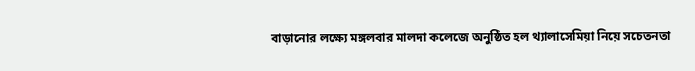বাড়ানোর লক্ষ্যে মঙ্গলবার মালদা কলেজে অনুষ্ঠিত হল থ্যালাসেমিয়া নিয়ে সচেতনতা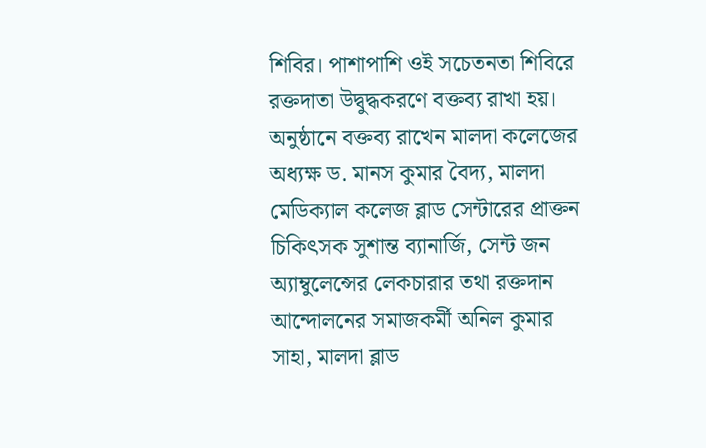শিবির। পাশাপাশি ওই সচেতনতা শিবিরে রক্তদাতা উদ্বুদ্ধকরণে বক্তব্য রাখা হয়। অনুষ্ঠানে বক্তব্য রাখেন মালদা কলেজের অধ্যক্ষ ড. মানস কুমার বৈদ্য, মালদা মেডিক্যাল কলেজ ব্লাড সেন্টারের প্রাক্তন চিকিৎসক সুশান্ত ব্যানার্জি, সেন্ট জন অ্যাম্বুলেন্সের লেকচারার তথা রক্তদান আন্দোলনের সমাজকর্মী অনিল কুমার সাহা, মালদা ব্লাড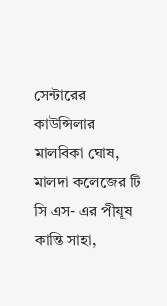সেন্টারের কাউন্সিলার মালবিকা ঘোষ, মালদা কলেজের টি সি এস- এর পীযূষ কান্তি সাহা,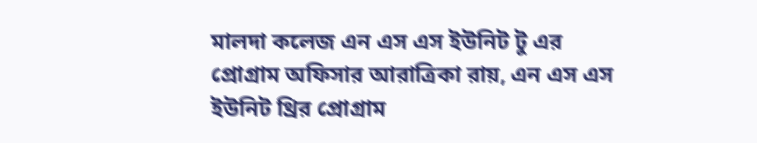মালদা কলেজ এন এস এস ইউনিট টু এর প্রোগ্রাম অফিসার আরাত্রিকা রায়, এন এস এস ইউনিট থ্রির প্রোগ্রাম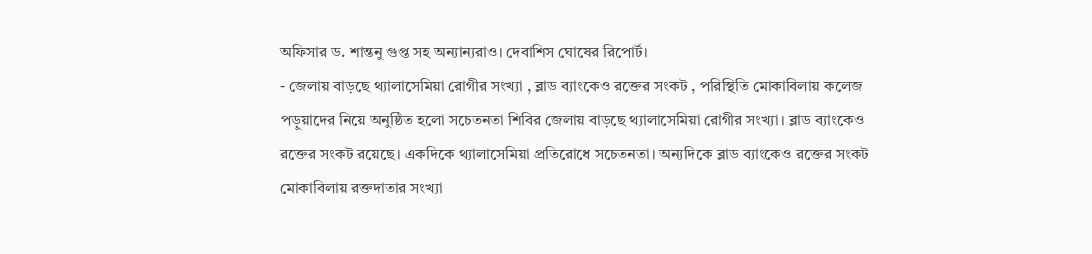অফিসার ড. শান্তনু গুপ্ত সহ অন্যান্যরাও। দেবাশিস ঘোষের রিপোর্ট।
- জেলায় বাড়ছে থ্যালাসেমিয়া রোগীর সংখ্যা , ব্লাড ব্যাংকেও রক্তের সংকট , পরিস্থিতি মোকাবিলায় কলেজ পড়ুয়াদের নিয়ে অনুষ্ঠিত হলো সচেতনতা শিবির জেলায় বাড়ছে থ্যালাসেমিয়া রোগীর সংখ্যা। ব্লাড ব্যাংকেও রক্তের সংকট রয়েছে। একদিকে থ্যালাসেমিয়া প্রতিরোধে সচেতনতা। অন্যদিকে ব্লাড ব্যাংকেও রক্তের সংকট মোকাবিলায় রক্তদাতার সংখ্যা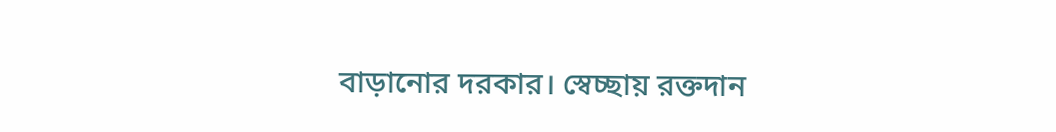বাড়ানোর দরকার। স্বেচ্ছায় রক্তদান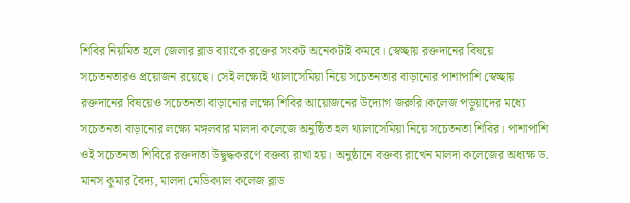শিবির নিয়মিত হলে জেলার ব্লাড ব্যাংকে রক্তের সংকট অনেকটাই কমবে। স্বেচ্ছায় রক্তদানের বিষয়ে সচেতনতারও প্রয়োজন রয়েছে। সেই লক্ষ্যেই থ্যালাসেমিয়া নিয়ে সচেতনতার বাড়ানোর পাশাপাশি স্বেচ্ছায় রক্তদানের বিষয়েও সচেতনতা বাড়ানোর লক্ষ্যে শিবির আয়োজনের উদ্যোগ জরুরি।কলেজ পড়ুয়াদের মধ্যে সচেতনতা বাড়ানোর লক্ষ্যে মঙ্গলবার মালদা কলেজে অনুষ্ঠিত হল থ্যালাসেমিয়া নিয়ে সচেতনতা শিবির। পাশাপাশি ওই সচেতনতা শিবিরে রক্তদাতা উদ্বুদ্ধকরণে বক্তব্য রাখা হয়। অনুষ্ঠানে বক্তব্য রাখেন মালদা কলেজের অধ্যক্ষ ড. মানস কুমার বৈদ্য, মালদা মেডিক্যাল কলেজ ব্লাড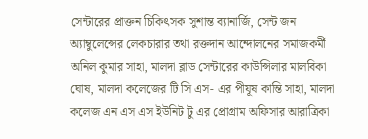সেন্টারের প্রাক্তন চিকিৎসক সুশান্ত ব্যানার্জি, সেন্ট জন অ্যাম্বুলেন্সের লেকচারার তথা রক্তদান আন্দোলনের সমাজকর্মী অনিল কুমার সাহা, মালদা ব্লাড সেন্টারের কাউন্সিলার মালবিকা ঘোষ, মালদা কলেজের টি সি এস- এর পীযূষ কান্তি সাহা, মালদা কলেজ এন এস এস ইউনিট টু এর প্রোগ্রাম অফিসার আরাত্রিকা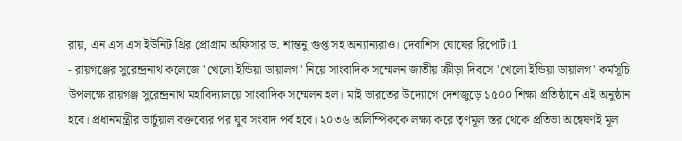রায়, এন এস এস ইউনিট থ্রির প্রোগ্রাম অফিসার ড. শান্তনু গুপ্ত সহ অন্যান্যরাও। দেবাশিস ঘোষের রিপোর্ট।1
- রায়গঞ্জের সুরেন্দ্রনাথ কলেজে 'খেলো ইন্ডিয়া ডায়ালগ' নিয়ে সাংবাদিক সম্মেলন জাতীয় ক্রীড়া দিবসে 'খেলো ইন্ডিয়া ডায়ালগ' কর্মসূচি উপলক্ষে রায়গঞ্জ সুরেন্দ্রনাথ মহাবিদ্যালয়ে সাংবাদিক সম্মেলন হল। মাই ভারতের উদ্যোগে দেশজুড়ে ১৫০০ শিক্ষা প্রতিষ্ঠানে এই অনুষ্ঠান হবে। প্রধানমন্ত্রীর ভার্চুয়াল বক্তব্যের পর যুব সংবাদ পর্ব হবে। ২০৩৬ অলিম্পিককে লক্ষ্য করে তৃণমূল স্তর থেকে প্রতিভা অন্বেষণই মূল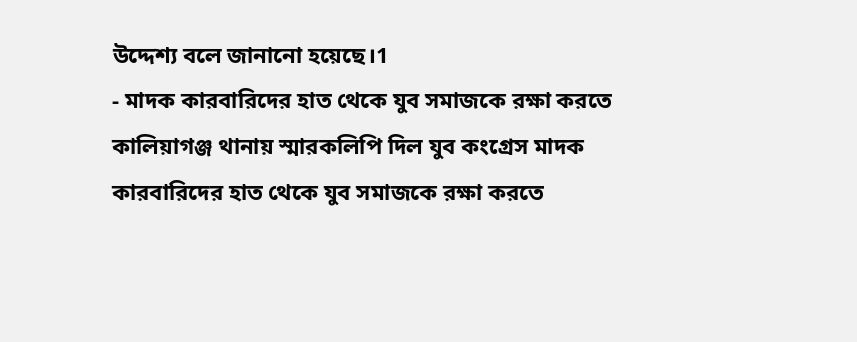উদ্দেশ্য বলে জানানো হয়েছে।1
- মাদক কারবারিদের হাত থেকে যুব সমাজকে রক্ষা করতে কালিয়াগঞ্জ থানায় স্মারকলিপি দিল যুব কংগ্রেস মাদক কারবারিদের হাত থেকে যুব সমাজকে রক্ষা করতে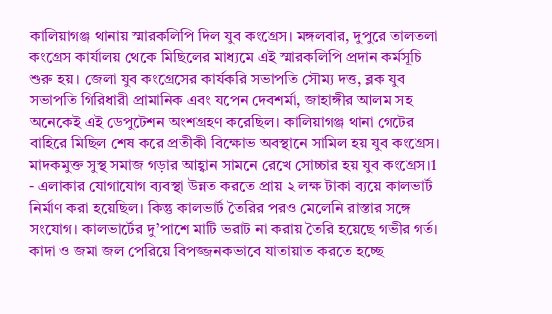কালিয়াগঞ্জ থানায় স্মারকলিপি দিল যুব কংগ্রেস। মঙ্গলবার, দুপুরে তালতলা কংগ্রেস কার্যালয় থেকে মিছিলের মাধ্যমে এই স্মারকলিপি প্রদান কর্মসূচি শুরু হয়। জেলা যুব কংগ্রেসের কার্যকরি সভাপতি সৌম্য দত্ত, ব্লক যুব সভাপতি গিরিধারী প্রামানিক এবং যপেন দেবশর্মা, জাহাঙ্গীর আলম সহ অনেকেই এই ডেপুটেশন অংশগ্রহণ করেছিল। কালিয়াগঞ্জ থানা গেটের বাহিরে মিছিল শেষ করে প্রতীকী বিক্ষোভ অবস্থানে সামিল হয় যুব কংগ্রেস। মাদকমুক্ত সুস্থ সমাজ গড়ার আহ্বান সামনে রেখে সোচ্চার হয় যুব কংগ্রেস।1
- এলাকার যোগাযোগ ব্যবস্থা উন্নত করতে প্রায় ২ লক্ষ টাকা ব্যয়ে কালভার্ট নির্মাণ করা হয়েছিল। কিন্তু কালভার্ট তৈরির পরও মেলেনি রাস্তার সঙ্গে সংযোগ। কালভার্টের দু’পাশে মাটি ভরাট না করায় তৈরি হয়েছে গভীর গর্ত। কাদা ও জমা জল পেরিয়ে বিপজ্জনকভাবে যাতায়াত করতে হচ্ছে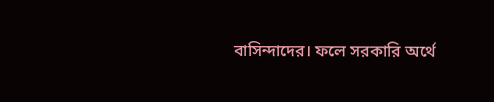বাসিন্দাদের। ফলে সরকারি অর্থে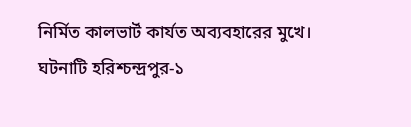নির্মিত কালভার্ট কার্যত অব্যবহারের মুখে। ঘটনাটি হরিশ্চন্দ্রপুর-১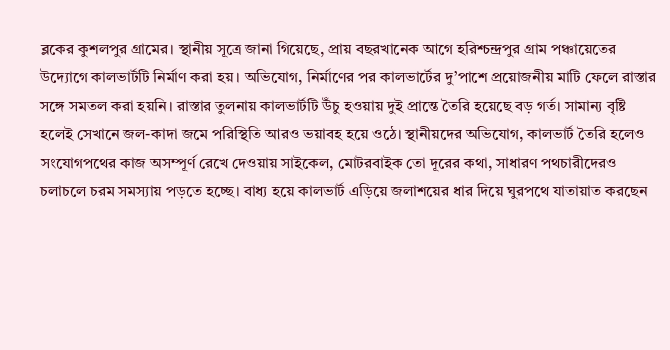ব্লকের কুশলপুর গ্রামের। স্থানীয় সূত্রে জানা গিয়েছে, প্রায় বছরখানেক আগে হরিশ্চন্দ্রপুর গ্রাম পঞ্চায়েতের উদ্যোগে কালভার্টটি নির্মাণ করা হয়। অভিযোগ, নির্মাণের পর কালভার্টের দু’পাশে প্রয়োজনীয় মাটি ফেলে রাস্তার সঙ্গে সমতল করা হয়নি। রাস্তার তুলনায় কালভার্টটি উঁচু হওয়ায় দুই প্রান্তে তৈরি হয়েছে বড় গর্ত। সামান্য বৃষ্টি হলেই সেখানে জল-কাদা জমে পরিস্থিতি আরও ভয়াবহ হয়ে ওঠে। স্থানীয়দের অভিযোগ, কালভার্ট তৈরি হলেও সংযোগপথের কাজ অসম্পূর্ণ রেখে দেওয়ায় সাইকেল, মোটরবাইক তো দূরের কথা, সাধারণ পথচারীদেরও চলাচলে চরম সমস্যায় পড়তে হচ্ছে। বাধ্য হয়ে কালভার্ট এড়িয়ে জলাশয়ের ধার দিয়ে ঘুরপথে যাতায়াত করছেন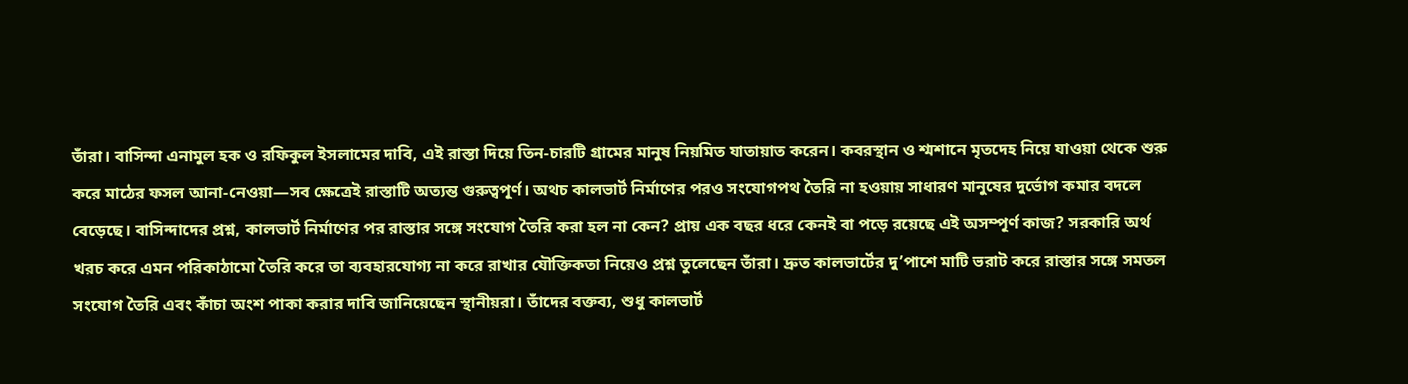তাঁরা। বাসিন্দা এনামুল হক ও রফিকুল ইসলামের দাবি, এই রাস্তা দিয়ে তিন-চারটি গ্রামের মানুষ নিয়মিত যাতায়াত করেন। কবরস্থান ও শ্মশানে মৃতদেহ নিয়ে যাওয়া থেকে শুরু করে মাঠের ফসল আনা-নেওয়া—সব ক্ষেত্রেই রাস্তাটি অত্যন্ত গুরুত্বপূর্ণ। অথচ কালভার্ট নির্মাণের পরও সংযোগপথ তৈরি না হওয়ায় সাধারণ মানুষের দুর্ভোগ কমার বদলে বেড়েছে। বাসিন্দাদের প্রশ্ন, কালভার্ট নির্মাণের পর রাস্তার সঙ্গে সংযোগ তৈরি করা হল না কেন? প্রায় এক বছর ধরে কেনই বা পড়ে রয়েছে এই অসম্পূর্ণ কাজ? সরকারি অর্থ খরচ করে এমন পরিকাঠামো তৈরি করে তা ব্যবহারযোগ্য না করে রাখার যৌক্তিকতা নিয়েও প্রশ্ন তুলেছেন তাঁরা। দ্রুত কালভার্টের দু’পাশে মাটি ভরাট করে রাস্তার সঙ্গে সমতল সংযোগ তৈরি এবং কাঁচা অংশ পাকা করার দাবি জানিয়েছেন স্থানীয়রা। তাঁদের বক্তব্য, শুধু কালভার্ট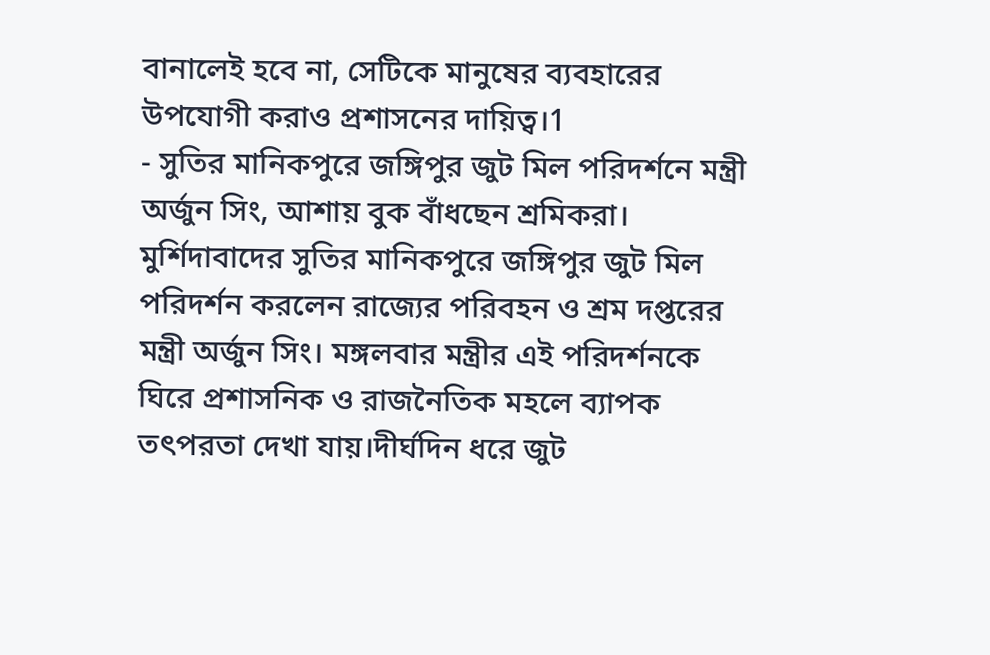বানালেই হবে না, সেটিকে মানুষের ব্যবহারের উপযোগী করাও প্রশাসনের দায়িত্ব।1
- সুতির মানিকপুরে জঙ্গিপুর জুট মিল পরিদর্শনে মন্ত্রী অর্জুন সিং, আশায় বুক বাঁধছেন শ্রমিকরা। মুর্শিদাবাদের সুতির মানিকপুরে জঙ্গিপুর জুট মিল পরিদর্শন করলেন রাজ্যের পরিবহন ও শ্রম দপ্তরের মন্ত্রী অর্জুন সিং। মঙ্গলবার মন্ত্রীর এই পরিদর্শনকে ঘিরে প্রশাসনিক ও রাজনৈতিক মহলে ব্যাপক তৎপরতা দেখা যায়।দীর্ঘদিন ধরে জুট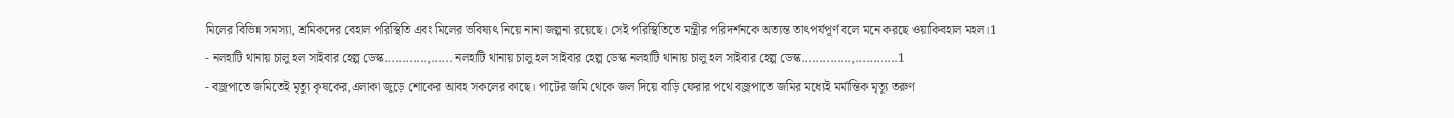মিলের বিভিন্ন সমস্যা, শ্রমিকদের বেহাল পরিস্থিতি এবং মিলের ভবিষ্যৎ নিয়ে নানা জল্পনা রয়েছে। সেই পরিস্থিতিতে মন্ত্রীর পরিদর্শনকে অত্যন্ত তাৎপর্যপূর্ণ বলে মনে করছে ওয়াকিবহাল মহল।1
- নলহাটি থানায় চালু হল সাইবার হেল্প ডেস্ক............,...... নলহাটি থানায় চালু হল সাইবার হেল্প ডেস্ক নলহাটি থানায় চালু হল সাইবার হেল্প ডেস্ক..............,............1
- বজ্রপাতে জমিতেই মৃত্যু কৃষকের,এলাকা জুড়ে শোকের আবহ সকলের কাছে। পাটের জমি থেকে জল দিয়ে বাড়ি ফেরার পথে বজ্রপাতে জমির মধ্যেই মর্মান্তিক মৃত্যু তরুণ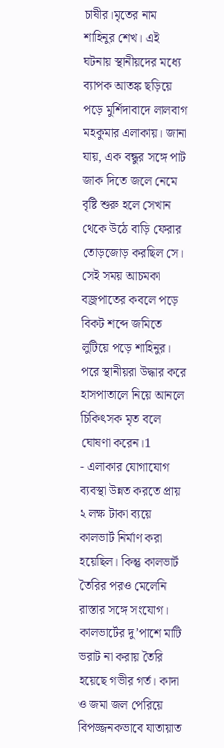চাষীর।মৃতের নাম শাহিনুর শেখ। এই ঘটনায় স্থানীয়দের মধ্যে ব্যাপক আতঙ্ক ছড়িয়ে পড়ে মুর্শিদাবাদে লালবাগ মহকুমার এলাকায়। জানা যায়, এক বন্ধুর সঙ্গে পাট জাক দিতে জলে নেমে বৃষ্টি শুরু হলে সেখান থেকে উঠে বাড়ি ফেরার তোড়জোড় করছিল সে। সেই সময় আচমকা বজ্রপাতের কবলে পড়ে বিকট শব্দে জমিতে লুটিয়ে পড়ে শাহিনুর। পরে স্থানীয়রা উদ্ধার করে হাসপাতালে নিয়ে আনলে চিকিৎসক মৃত বলে ঘোষণা করেন।1
- এলাকার যোগাযোগ ব্যবস্থা উন্নত করতে প্রায় ২ লক্ষ টাকা ব্যয়ে কালভার্ট নির্মাণ করা হয়েছিল। কিন্তু কালভার্ট তৈরির পরও মেলেনি রাস্তার সঙ্গে সংযোগ। কালভার্টের দু’পাশে মাটি ভরাট না করায় তৈরি হয়েছে গভীর গর্ত। কাদা ও জমা জল পেরিয়ে বিপজ্জনকভাবে যাতায়াত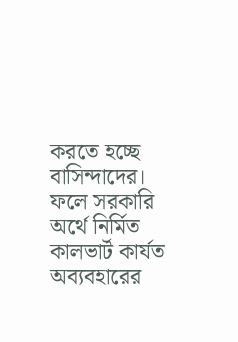করতে হচ্ছে বাসিন্দাদের। ফলে সরকারি অর্থে নির্মিত কালভার্ট কার্যত অব্যবহারের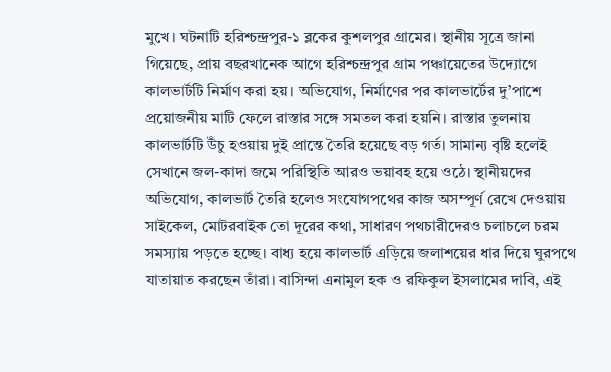মুখে। ঘটনাটি হরিশ্চন্দ্রপুর-১ ব্লকের কুশলপুর গ্রামের। স্থানীয় সূত্রে জানা গিয়েছে, প্রায় বছরখানেক আগে হরিশ্চন্দ্রপুর গ্রাম পঞ্চায়েতের উদ্যোগে কালভার্টটি নির্মাণ করা হয়। অভিযোগ, নির্মাণের পর কালভার্টের দু’পাশে প্রয়োজনীয় মাটি ফেলে রাস্তার সঙ্গে সমতল করা হয়নি। রাস্তার তুলনায় কালভার্টটি উঁচু হওয়ায় দুই প্রান্তে তৈরি হয়েছে বড় গর্ত। সামান্য বৃষ্টি হলেই সেখানে জল-কাদা জমে পরিস্থিতি আরও ভয়াবহ হয়ে ওঠে। স্থানীয়দের অভিযোগ, কালভার্ট তৈরি হলেও সংযোগপথের কাজ অসম্পূর্ণ রেখে দেওয়ায় সাইকেল, মোটরবাইক তো দূরের কথা, সাধারণ পথচারীদেরও চলাচলে চরম সমস্যায় পড়তে হচ্ছে। বাধ্য হয়ে কালভার্ট এড়িয়ে জলাশয়ের ধার দিয়ে ঘুরপথে যাতায়াত করছেন তাঁরা। বাসিন্দা এনামুল হক ও রফিকুল ইসলামের দাবি, এই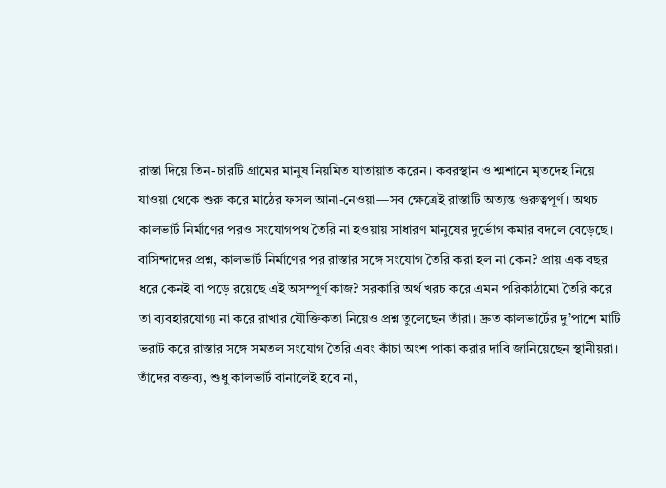রাস্তা দিয়ে তিন-চারটি গ্রামের মানুষ নিয়মিত যাতায়াত করেন। কবরস্থান ও শ্মশানে মৃতদেহ নিয়ে যাওয়া থেকে শুরু করে মাঠের ফসল আনা-নেওয়া—সব ক্ষেত্রেই রাস্তাটি অত্যন্ত গুরুত্বপূর্ণ। অথচ কালভার্ট নির্মাণের পরও সংযোগপথ তৈরি না হওয়ায় সাধারণ মানুষের দুর্ভোগ কমার বদলে বেড়েছে। বাসিন্দাদের প্রশ্ন, কালভার্ট নির্মাণের পর রাস্তার সঙ্গে সংযোগ তৈরি করা হল না কেন? প্রায় এক বছর ধরে কেনই বা পড়ে রয়েছে এই অসম্পূর্ণ কাজ? সরকারি অর্থ খরচ করে এমন পরিকাঠামো তৈরি করে তা ব্যবহারযোগ্য না করে রাখার যৌক্তিকতা নিয়েও প্রশ্ন তুলেছেন তাঁরা। দ্রুত কালভার্টের দু’পাশে মাটি ভরাট করে রাস্তার সঙ্গে সমতল সংযোগ তৈরি এবং কাঁচা অংশ পাকা করার দাবি জানিয়েছেন স্থানীয়রা। তাঁদের বক্তব্য, শুধু কালভার্ট বানালেই হবে না,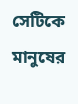সেটিকে মানুষের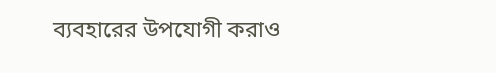ব্যবহারের উপযোগী করাও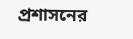প্রশাসনের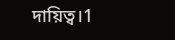দায়িত্ব।1